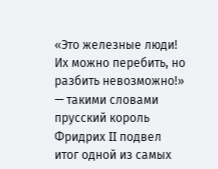«Это железные люди! Их можно перебить, но разбить невозможно!» — такими словами прусский король Фридрих II подвел итог одной из самых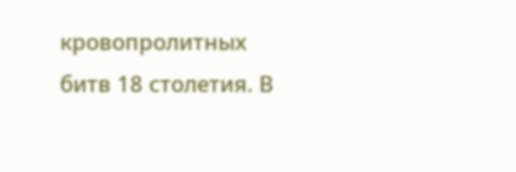кровопролитных битв 18 столетия. В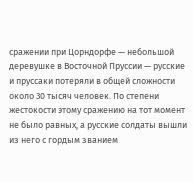сражении при Цорндорфе — небольшой деревушке в Восточной Пруссии — русские и пруссаки потеряли в общей сложности около 30 тысяч человек. По степени жестокости этому сражению на тот момент не было равных, а русские солдаты вышли из него с гордым званием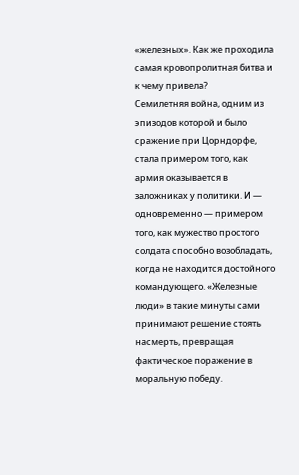«железных». Как же проходила самая кровопролитная битва и к чему привела?
Семилетняя война, одним из эпизодов которой и было сражение при Цорндорфе, стала примером того, как армия оказывается в заложниках у политики. И — одновременно — примером того, как мужество простого солдата способно возобладать, когда не находится достойного командующего. «Железные люди» в такие минуты сами принимают решение стоять насмерть, превращая фактическое поражение в моральную победу.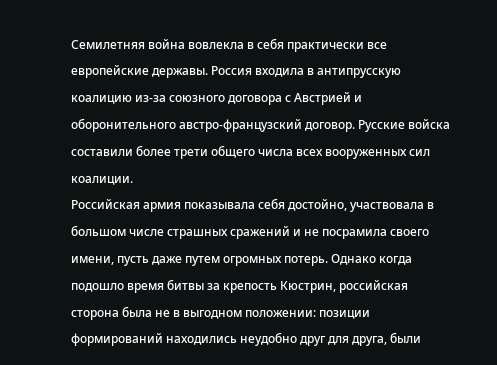Семилетняя война вовлекла в себя практически все европейские державы. Россия входила в антипрусскую коалицию из-за союзного договора с Австрией и оборонительного австро-французский договор. Русские войска составили более трети общего числа всех вооруженных сил коалиции.
Российская армия показывала себя достойно, участвовала в большом числе страшных сражений и не посрамила своего имени, пусть даже путем огромных потерь. Однако когда подошло время битвы за крепость Кюстрин, российская сторона была не в выгодном положении: позиции формирований находились неудобно друг для друга, были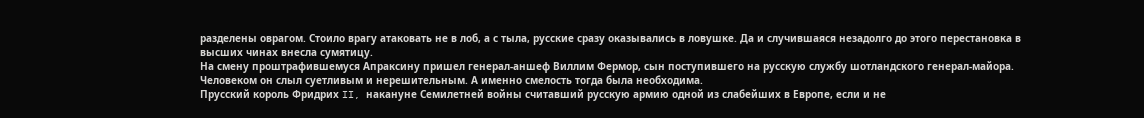разделены оврагом. Стоило врагу атаковать не в лоб, а с тыла, русские сразу оказывались в ловушке. Да и случившаяся незадолго до этого перестановка в высших чинах внесла сумятицу.
На смену проштрафившемуся Апраксину пришел генерал-аншеф Виллим Фермор, сын поступившего на русскую службу шотландского генерал-майора. Человеком он слыл суетливым и нерешительным. А именно смелость тогда была необходима.
Прусский король Фридрих II, накануне Семилетней войны считавший русскую армию одной из слабейших в Европе, если и не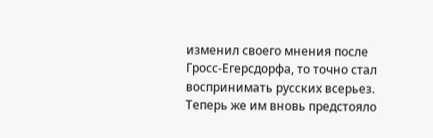изменил своего мнения после Гросс-Егерсдорфа, то точно стал воспринимать русских всерьез. Теперь же им вновь предстояло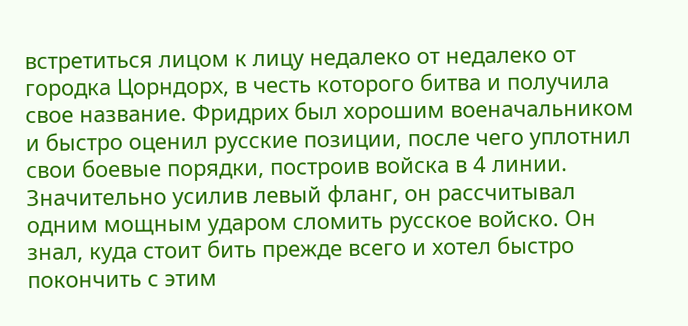встретиться лицом к лицу недалеко от недалеко от городка Цорндорх, в честь которого битва и получила свое название. Фридрих был хорошим военачальником и быстро оценил русские позиции, после чего уплотнил свои боевые порядки, построив войска в 4 линии. Значительно усилив левый фланг, он рассчитывал одним мощным ударом сломить русское войско. Он знал, куда стоит бить прежде всего и хотел быстро покончить с этим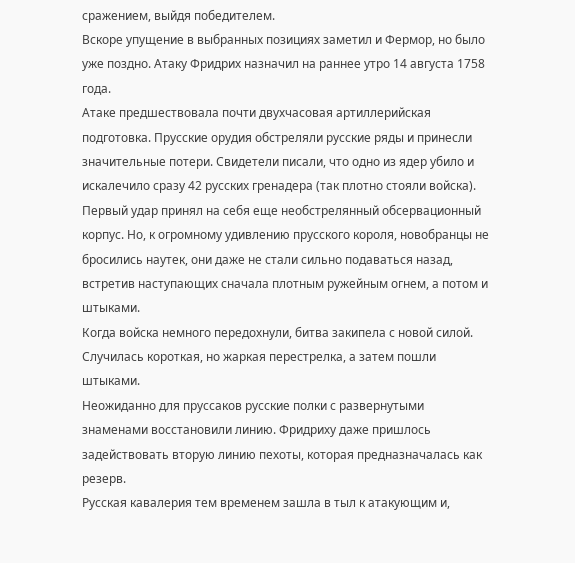сражением, выйдя победителем.
Вскоре упущение в выбранных позициях заметил и Фермор, но было уже поздно. Атаку Фридрих назначил на раннее утро 14 августа 1758 года.
Атаке предшествовала почти двухчасовая артиллерийская подготовка. Прусские орудия обстреляли русские ряды и принесли значительные потери. Свидетели писали, что одно из ядер убило и искалечило сразу 42 русских гренадера (так плотно стояли войска).
Первый удар принял на себя еще необстрелянный обсервационный корпус. Но, к огромному удивлению прусского короля, новобранцы не бросились наутек, они даже не стали сильно подаваться назад, встретив наступающих сначала плотным ружейным огнем, а потом и штыками.
Когда войска немного передохнули, битва закипела с новой силой. Случилась короткая, но жаркая перестрелка, а затем пошли штыками.
Неожиданно для пруссаков русские полки с развернутыми знаменами восстановили линию. Фридриху даже пришлось задействовать вторую линию пехоты, которая предназначалась как резерв.
Русская кавалерия тем временем зашла в тыл к атакующим и,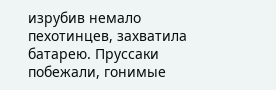изрубив немало пехотинцев, захватила батарею. Пруссаки побежали, гонимые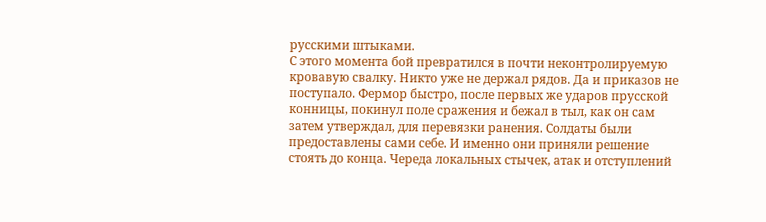русскими штыками.
С этого момента бой превратился в почти неконтролируемую кровавую свалку. Никто уже не держал рядов. Да и приказов не поступало. Фермор быстро, после первых же ударов прусской конницы, покинул поле сражения и бежал в тыл, как он сам затем утверждал, для перевязки ранения. Солдаты были предоставлены сами себе. И именно они приняли решение стоять до конца. Череда локальных стычек, атак и отступлений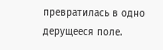превратилась в одно дерущееся поле.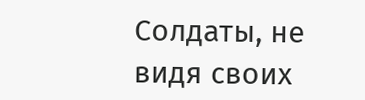Солдаты, не видя своих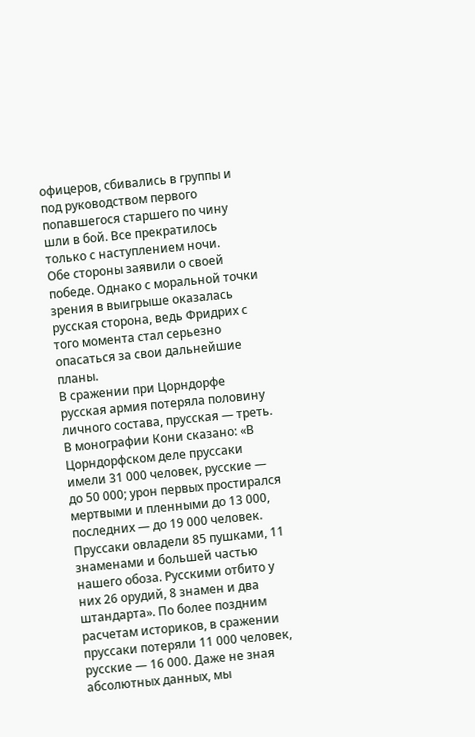офицеров, сбивались в группы и под руководством первого попавшегося старшего по чину шли в бой. Все прекратилось только с наступлением ночи.
Обе стороны заявили о своей победе. Однако с моральной точки зрения в выигрыше оказалась русская сторона, ведь Фридрих с того момента стал серьезно опасаться за свои дальнейшие планы.
В сражении при Цорндорфе русская армия потеряла половину личного состава, прусская — треть. В монографии Кони сказано: «В Цорндорфском деле пруссаки имели 31 000 человек, русские — до 50 000; урон первых простирался мертвыми и пленными до 13 000, последних — до 19 000 человек. Пруссаки овладели 85 пушками, 11 знаменами и большей частью нашего обоза. Русскими отбито у них 26 орудий, 8 знамен и два штандарта». По более поздним расчетам историков, в сражении пруссаки потеряли 11 000 человек, русские — 16 000. Даже не зная абсолютных данных, мы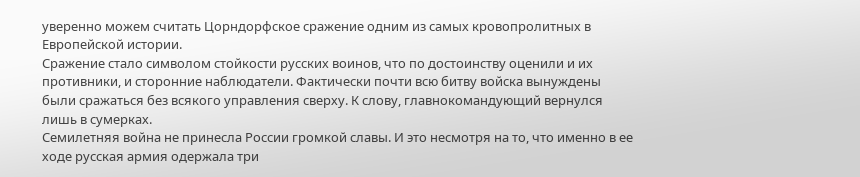уверенно можем считать Цорндорфское сражение одним из самых кровопролитных в Европейской истории.
Сражение стало символом стойкости русских воинов, что по достоинству оценили и их противники, и сторонние наблюдатели. Фактически почти всю битву войска вынуждены были сражаться без всякого управления сверху. К слову, главнокомандующий вернулся лишь в сумерках.
Семилетняя война не принесла России громкой славы. И это несмотря на то, что именно в ее ходе русская армия одержала три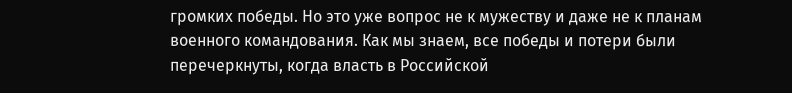громких победы. Но это уже вопрос не к мужеству и даже не к планам военного командования. Как мы знаем, все победы и потери были перечеркнуты, когда власть в Российской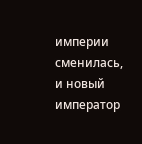империи сменилась, и новый император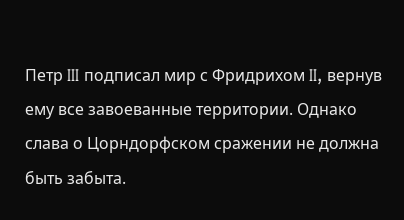Петр III подписал мир с Фридрихом II, вернув ему все завоеванные территории. Однако слава о Цорндорфском сражении не должна быть забыта.